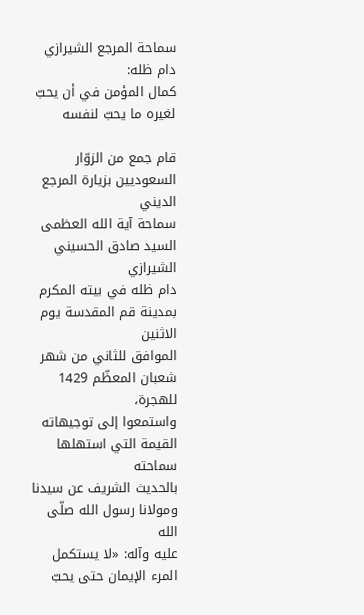سماحة المرجع الشيرازي دام ظله:
كمال المؤمن في أن يحبّ لغيره ما يحبّ لنفسه

قام جمع من الزوّار السعوديين بزيارة المرجع الديني
سماحة آية الله العظمى السيد صادق الحسيني الشيرازي
دام ظله في بيته المكرم بمدينة قم المقدسة يوم الاثنين
الموافق للثاني من شهر شعبان المعظّم 1429 للهجرة،
واستمعوا إلى توجيهاته القيمة التي استهلها سماحته
بالحديث الشريف عن سيدنا ومولانا رسول الله صلّى الله
عليه وآله: «لا يستكمل المرء الإيمان حتى يحبّ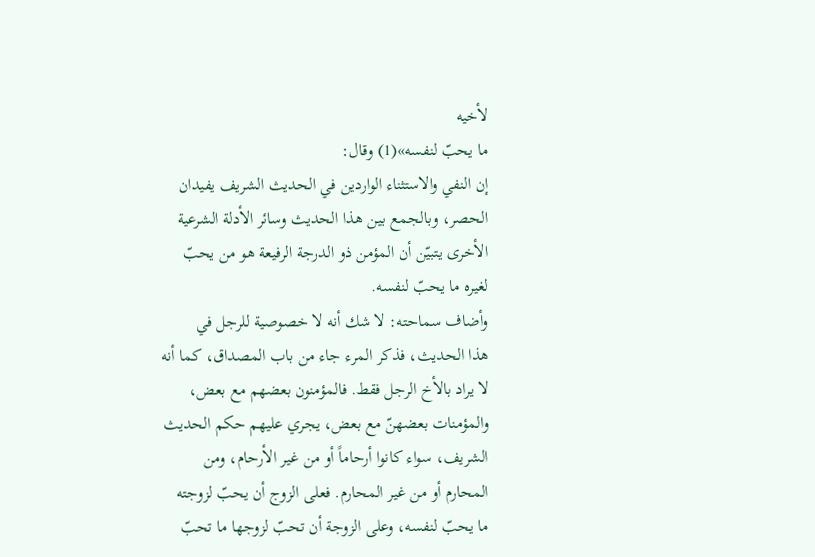لأخيه
ما يحبّ لنفسه»(1) وقال:
إن النفي والاستثناء الواردين في الحديث الشريف يفيدان
الحصر، وبالجمع بين هذا الحديث وسائر الأدلة الشرعية
الأخرى يتبيّن أن المؤمن ذو الدرجة الرفيعة هو من يحبّ
لغيره ما يحبّ لنفسه.
وأضاف سماحته: لا شك أنه لا خصوصية للرجل في
هذا الحديث، فذكر المرء جاء من باب المصداق، كما أنه
لا يراد بالأخ الرجل فقط. فالمؤمنون بعضهم مع بعض،
والمؤمنات بعضهنّ مع بعض، يجري عليهم حكم الحديث
الشريف، سواء كانوا أرحاماً أو من غير الأرحام، ومن
المحارم أو من غير المحارم. فعلى الزوج أن يحبّ لزوجته
ما يحبّ لنفسه، وعلى الزوجة أن تحبّ لزوجها ما تحبّ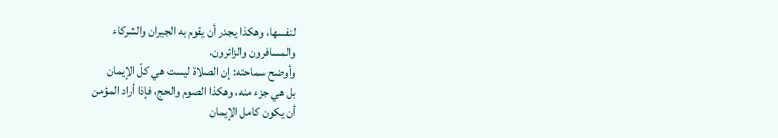لنفسها، وهكذا يجدر أن يقوم به الجيران والشركاء
والمسافرون والزائرون.
وأوضح سماحته: إن الصلاة ليست هي كلّ الإيمان
بل هي جزء منه، وهكذا الصوم والحج، فإذا أراد المؤمن
أن يكون كامل الإيمان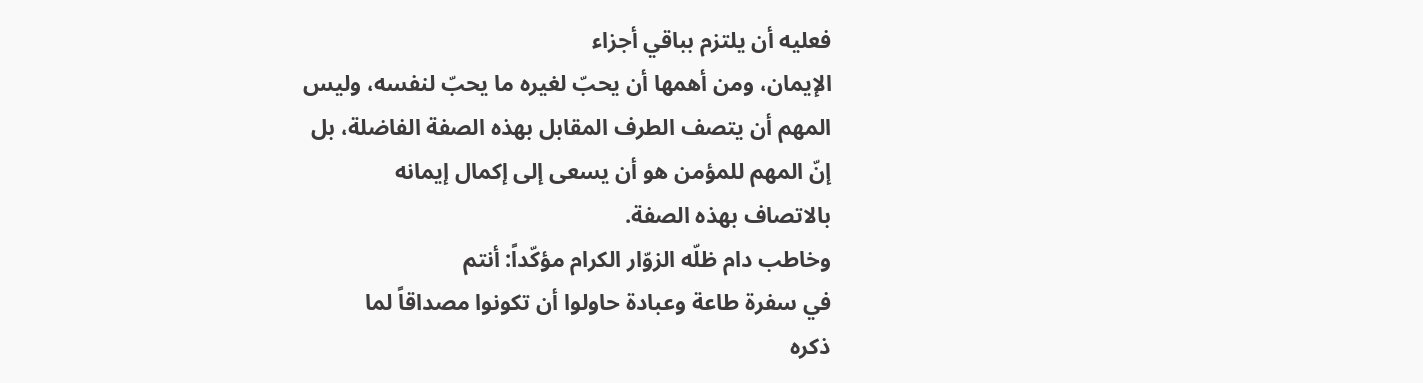فعليه أن يلتزم بباقي أجزاء
الإيمان، ومن أهمها أن يحبّ لغيره ما يحبّ لنفسه، وليس
المهم أن يتصف الطرف المقابل بهذه الصفة الفاضلة، بل
إنّ المهم للمؤمن هو أن يسعى إلى إكمال إيمانه
بالاتصاف بهذه الصفة.
وخاطب دام ظلّه الزوّار الكرام مؤكّداً: أنتم
في سفرة طاعة وعبادة حاولوا أن تكونوا مصداقاً لما
ذكره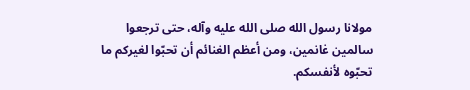مولانا رسول الله صلى الله عليه وآله، حتى ترجعوا
سالمين غانمين، ومن أعظم الغنائم أن تحبّوا لغيركم ما
تحبّوه لأنفسكم.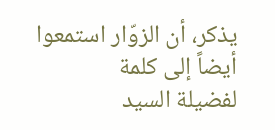يذكر، أن الزوّار استمعوا أيضاً إلى كلمة
لفضيلة السيد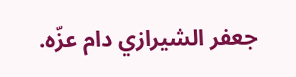جعفر الشيرازي دام عزّه.